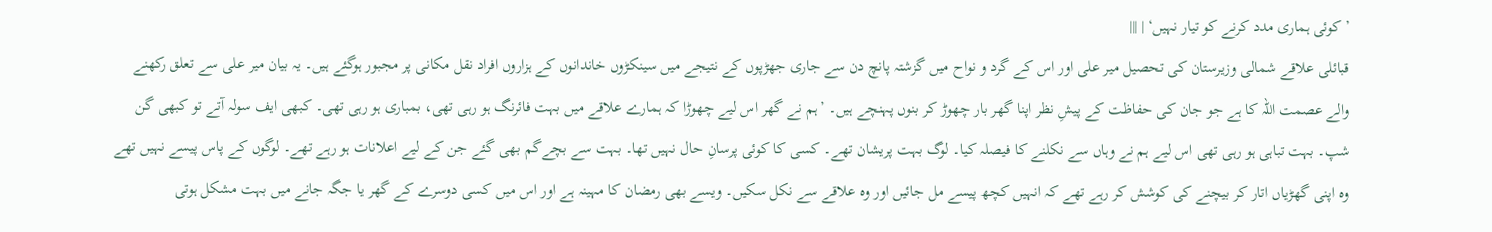’ کوئی ہماری مدد کرنے کو تیار نہیں‘ | |||
قبائلی علاقے شمالی وزیرستان کی تحصیل میر علی اور اس کے گرد و نواح میں گزشتہ پانچ دن سے جاری جھڑپوں کے نتیجے میں سینکڑوں خاندانوں کے ہزاروں افراد نقل مکانی پر مجبور ہوگئے ہیں۔ یہ بیان میر علی سے تعلق رکھنے والے عصمت اللہ کا ہے جو جان کی حفاظت کے پیشِ نظر اپنا گھر بار چھوڑ کر بنوں پہنچے ہیں۔ ’ہم نے گھر اس لیے چھوڑا کہ ہمارے علاقے میں بہت فائرنگ ہو رہی تھی، بمباری ہو رہی تھی۔ کبھی ایف سولہ آتے تو کبھی گن شپ۔ بہت تباہی ہو رہی تھی اس لیے ہم نے وہاں سے نکلنے کا فیصلہ کیا۔ لوگ بہت پریشان تھے۔ کسی کا کوئی پرسانِ حال نہیں تھا۔ بہت سے بچےگم بھی گئے جن کے لیے اعلانات ہو رہے تھے۔ لوگوں کے پاس پیسے نہیں تھے وہ اپنی گھڑیاں اتار کر بیچنے کی کوشش کر رہے تھے کہ انہیں کچھ پیسے مل جائیں اور وہ علاقے سے نکل سکیں۔ ویسے بھی رمضان کا مہینہ ہے اور اس میں کسی دوسرے کے گھر یا جگہ جانے میں بہت مشکل ہوتی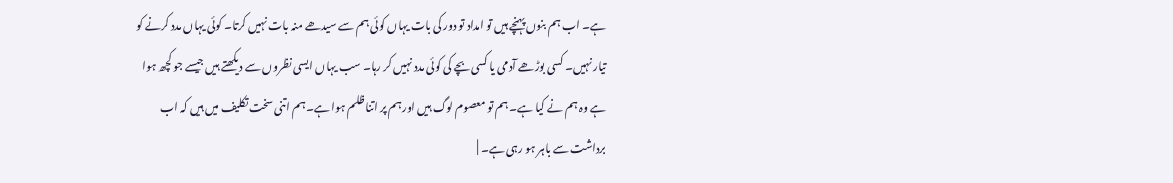ہے۔ اب ہم بنوں پہنچے ہیں تو امداد تو دور کی بات یہاں کوئی ہم سے سیدھے منہ بات نہیں کرتا۔ کوئی یہاں مدد کرنے کو تیار نہیں۔ کسی بوڑھے آدمی یا کسی بچے کی کوئی مدد نہیں کر رہا۔ سب یہاں ایسی نظروں سے دیکھتے ہیں جیسے جو کچھ ہوا ہے وہ ہم نے کیا ہے۔ ہم تو معصوم لوگ ہیں اور ہم پر اتنا ظلم ہوا ہے۔ہم اتنی سخت تکلیف میں ہیں کہ اب برداشت سے باہر ہو رہی ہے۔ |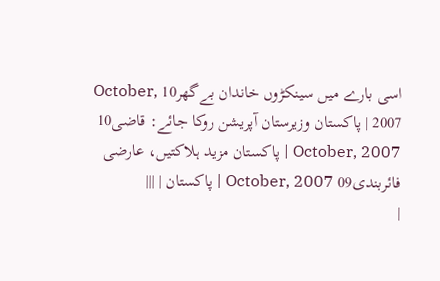اسی بارے میں سینکڑوں خاندان بےگھر10 October, 2007 | پاکستان وزیرستان آپریشن روکا جائے: قاضی10 October, 2007 | پاکستان مزید ہلاکتیں، عارضی فائربندی09 October, 2007 | پاکستان | |||
|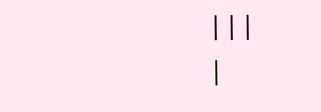|||
|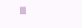|||